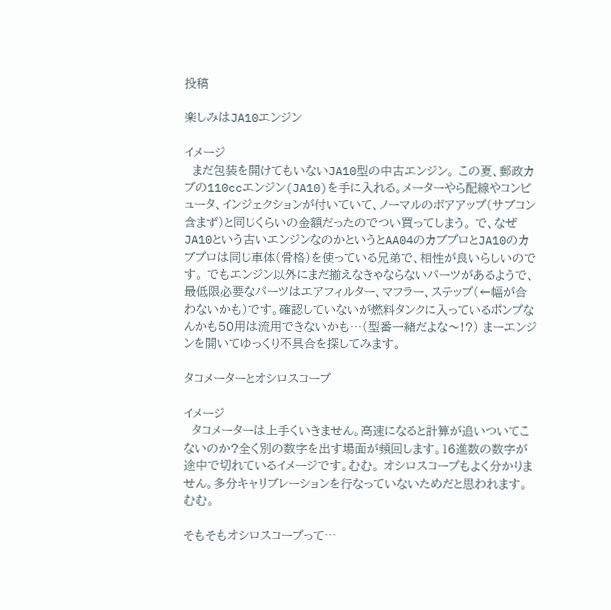投稿

楽しみはJA10エンジン

イメージ
  まだ包装を開けてもいないJA10型の中古エンジン。 この夏、郵政カブの110ccエンジン(JA10)を手に入れる。メーターやら配線やコンピュータ、インジェクションが付いていて、ノーマルのボアアップ(サブコン含まず)と同じくらいの金額だったのでつい買ってしまう。 で、なぜJA10という古いエンジンなのかというとAA04のカブプロとJA10のカブプロは同じ車体(骨格)を使っている兄弟で、相性が良いらしいのです。 でもエンジン以外にまだ揃えなきゃならないパーツがあるようで、最低限必要なパーツはエアフィルター、マフラー、ステップ(←幅が合わないかも)です。確認していないが燃料タンクに入っているポンプなんかも50用は流用できないかも…(型番一緒だよな〜!?) まーエンジンを開いてゆっくり不具合を探してみます。

タコメーターとオシロスコープ

イメージ
  タコメーターは上手くいきません。高速になると計算が追いついてこないのか?全く別の数字を出す場面が頻回します。16進数の数字が途中で切れているイメージです。むむ。 オシロスコープもよく分かりません。多分キャリブレーションを行なっていないためだと思われます。むむ。

そもそもオシロスコープって⋯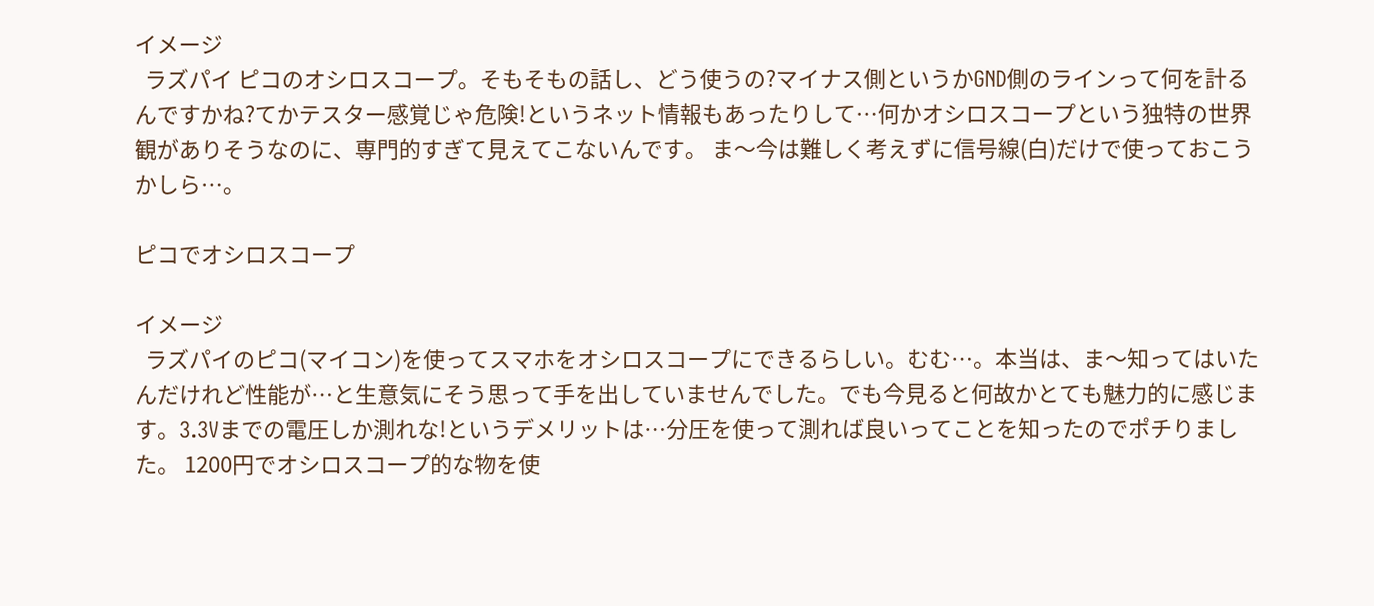イメージ
  ラズパイ ピコのオシロスコープ。そもそもの話し、どう使うの?マイナス側というかGND側のラインって何を計るんですかね?てかテスター感覚じゃ危険!というネット情報もあったりして…何かオシロスコープという独特の世界観がありそうなのに、専門的すぎて見えてこないんです。 ま〜今は難しく考えずに信号線(白)だけで使っておこうかしら…。

ピコでオシロスコープ

イメージ
  ラズパイのピコ(マイコン)を使ってスマホをオシロスコープにできるらしい。むむ…。本当は、ま〜知ってはいたんだけれど性能が…と生意気にそう思って手を出していませんでした。でも今見ると何故かとても魅力的に感じます。3.3Vまでの電圧しか測れな!というデメリットは…分圧を使って測れば良いってことを知ったのでポチりました。 1200円でオシロスコープ的な物を使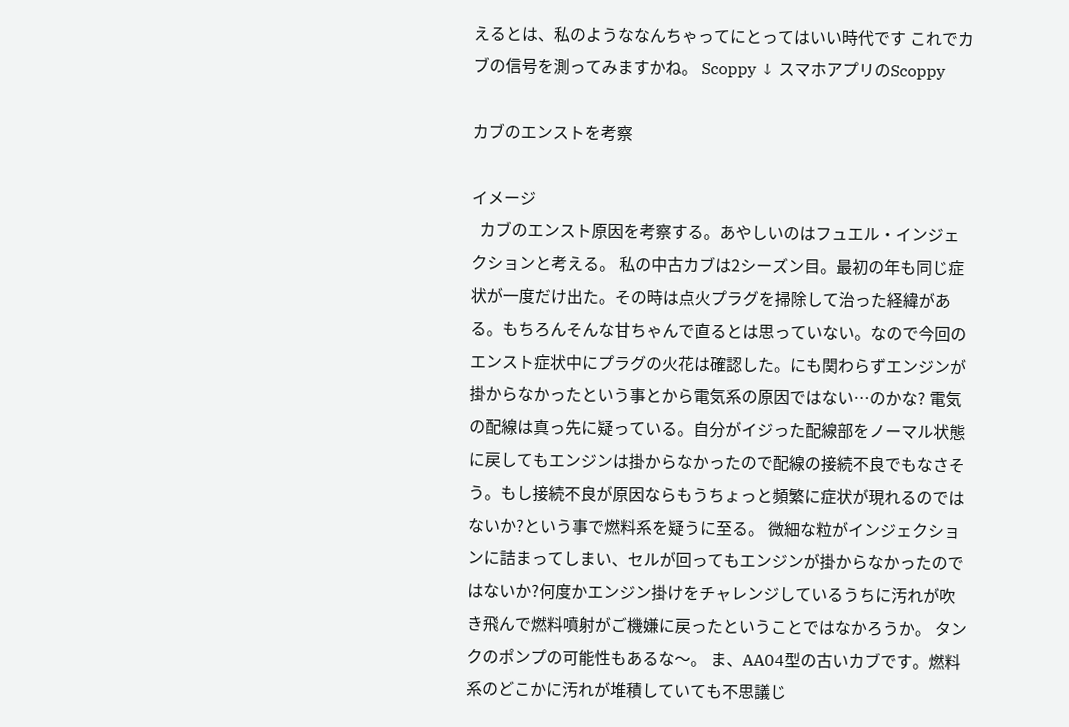えるとは、私のようななんちゃってにとってはいい時代です これでカブの信号を測ってみますかね。 Scoppy ↓ スマホアプリのScoppy

カブのエンストを考察

イメージ
  カブのエンスト原因を考察する。あやしいのはフュエル・インジェクションと考える。 私の中古カブは2シーズン目。最初の年も同じ症状が一度だけ出た。その時は点火プラグを掃除して治った経緯がある。もちろんそんな甘ちゃんで直るとは思っていない。なので今回のエンスト症状中にプラグの火花は確認した。にも関わらずエンジンが掛からなかったという事とから電気系の原因ではない…のかな? 電気の配線は真っ先に疑っている。自分がイジった配線部をノーマル状態に戻してもエンジンは掛からなかったので配線の接続不良でもなさそう。もし接続不良が原因ならもうちょっと頻繁に症状が現れるのではないか?という事で燃料系を疑うに至る。 微細な粒がインジェクションに詰まってしまい、セルが回ってもエンジンが掛からなかったのではないか?何度かエンジン掛けをチャレンジしているうちに汚れが吹き飛んで燃料噴射がご機嫌に戻ったということではなかろうか。 タンクのポンプの可能性もあるな〜。 ま、AA04型の古いカブです。燃料系のどこかに汚れが堆積していても不思議じ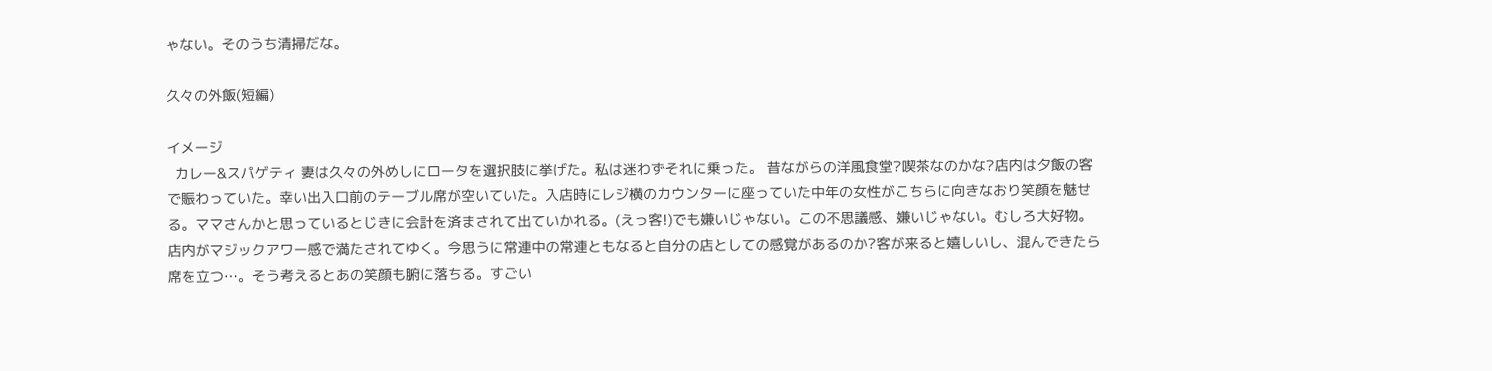ゃない。そのうち清掃だな。

久々の外飯(短編)

イメージ
  カレー&スパゲティ 妻は久々の外めしにロータを選択肢に挙げた。私は迷わずそれに乗った。 昔ながらの洋風食堂?喫茶なのかな?店内は夕飯の客で賑わっていた。幸い出入口前のテーブル席が空いていた。入店時にレジ横のカウンターに座っていた中年の女性がこちらに向きなおり笑顔を魅せる。ママさんかと思っているとじきに会計を済まされて出ていかれる。(えっ客!)でも嫌いじゃない。この不思議感、嫌いじゃない。むしろ大好物。店内がマジックアワー感で満たされてゆく。今思うに常連中の常連ともなると自分の店としての感覚があるのか?客が来ると嬉しいし、混んできたら席を立つ…。そう考えるとあの笑顔も腑に落ちる。すごい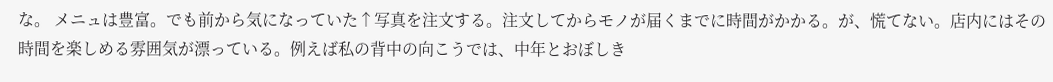な。 メニュは豊富。でも前から気になっていた↑写真を注文する。注文してからモノが届くまでに時間がかかる。が、慌てない。店内にはその時間を楽しめる雰囲気が漂っている。例えば私の背中の向こうでは、中年とおぼしき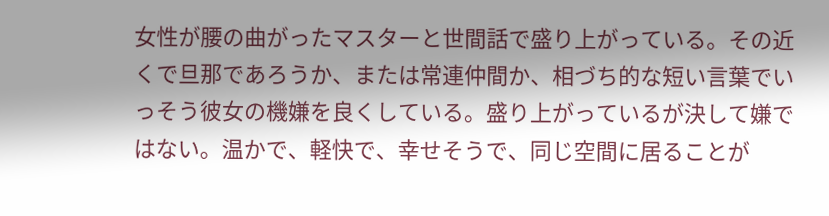女性が腰の曲がったマスターと世間話で盛り上がっている。その近くで旦那であろうか、または常連仲間か、相づち的な短い言葉でいっそう彼女の機嫌を良くしている。盛り上がっているが決して嫌ではない。温かで、軽快で、幸せそうで、同じ空間に居ることが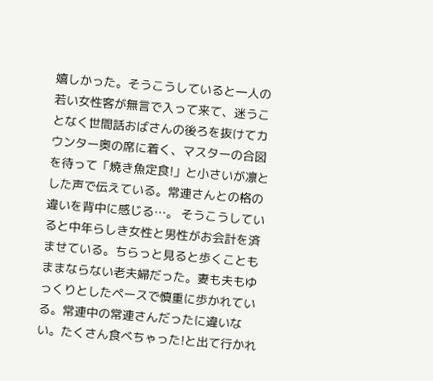嬉しかった。そうこうしていると一人の若い女性客が無言で入って来て、迷うことなく世間話おばさんの後ろを抜けてカウンター奥の席に着く、マスターの合図を待って「焼き魚定食!」と小さいが凛とした声で伝えている。常連さんとの格の違いを背中に感じる…。 そうこうしていると中年らしき女性と男性がお会計を済ませている。ちらっと見ると歩くこともままならない老夫婦だった。妻も夫もゆっくりとしたペースで慎重に歩かれている。常連中の常連さんだったに違いない。たくさん食べちゃった!と出て行かれ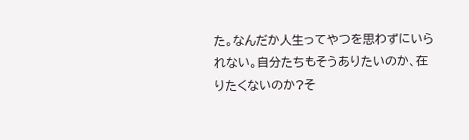た。なんだか人生ってやつを思わずにいられない。自分たちもそうありたいのか、在りたくないのか?そ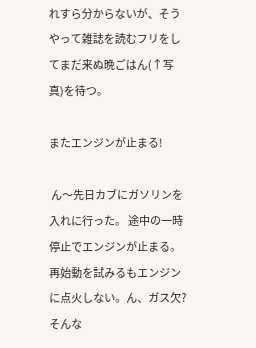れすら分からないが、そうやって雑誌を読むフリをしてまだ来ぬ晩ごはん(↑写真)を待つ。

またエンジンが止まる!

 ん〜先日カブにガソリンを入れに行った。 途中の一時停止でエンジンが止まる。再始動を試みるもエンジンに点火しない。ん、ガス欠?そんな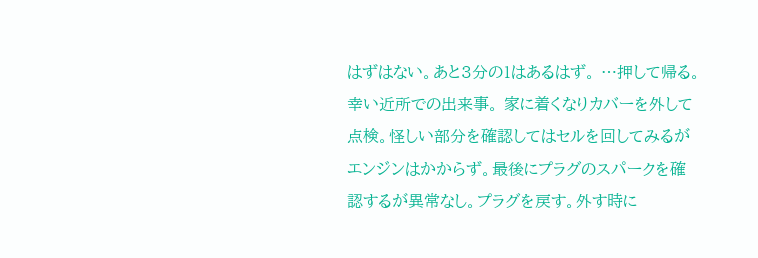はずはない。あと3分の1はあるはず。 …押して帰る。幸い近所での出来事。 家に着くなりカバーを外して点検。怪しい部分を確認してはセルを回してみるがエンジンはかからず。最後にプラグのスパークを確認するが異常なし。プラグを戻す。外す時に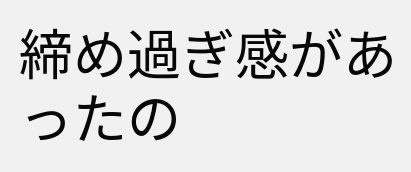締め過ぎ感があったの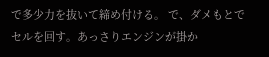で多少力を抜いて締め付ける。 で、ダメもとでセルを回す。あっさりエンジンが掛か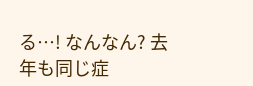る…! なんなん? 去年も同じ症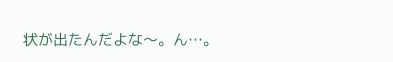状が出たんだよな〜。ん…。